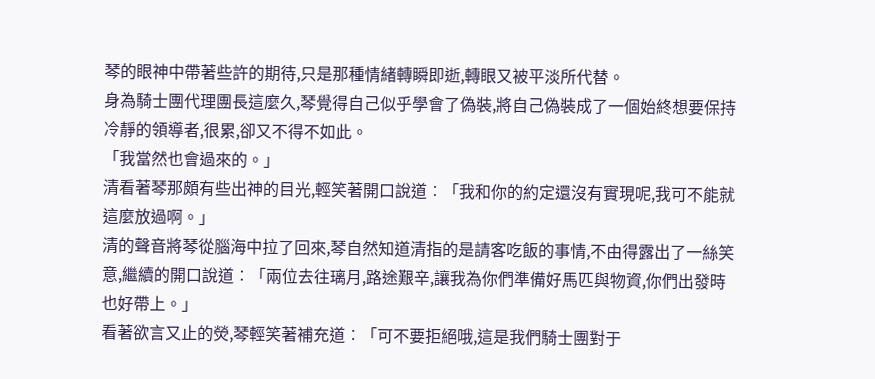琴的眼神中帶著些許的期待,只是那種情緒轉瞬即逝,轉眼又被平淡所代替。
身為騎士團代理團長這麼久,琴覺得自己似乎學會了偽裝,將自己偽裝成了一個始終想要保持冷靜的領導者,很累,卻又不得不如此。
「我當然也會過來的。」
清看著琴那頗有些出神的目光,輕笑著開口說道︰「我和你的約定還沒有實現呢,我可不能就這麼放過啊。」
清的聲音將琴從腦海中拉了回來,琴自然知道清指的是請客吃飯的事情,不由得露出了一絲笑意,繼續的開口說道︰「兩位去往璃月,路途艱辛,讓我為你們準備好馬匹與物資,你們出發時也好帶上。」
看著欲言又止的熒,琴輕笑著補充道︰「可不要拒絕哦,這是我們騎士團對于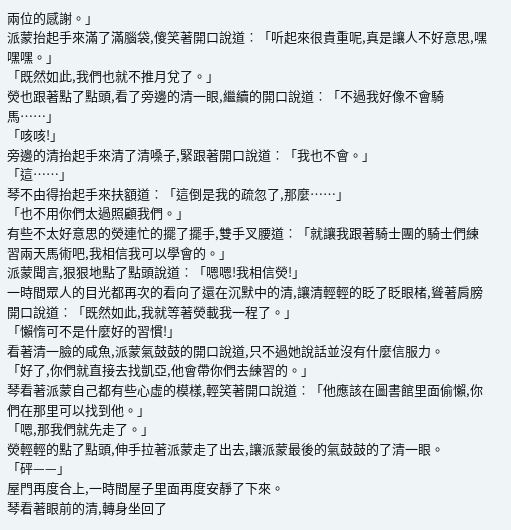兩位的感謝。」
派蒙抬起手來滿了滿腦袋,傻笑著開口說道︰「听起來很貴重呢,真是讓人不好意思,嘿嘿嘿。」
「既然如此,我們也就不推月兌了。」
熒也跟著點了點頭,看了旁邊的清一眼,繼續的開口說道︰「不過我好像不會騎馬……」
「咳咳!」
旁邊的清抬起手來清了清嗓子,緊跟著開口說道︰「我也不會。」
「這……」
琴不由得抬起手來扶額道︰「這倒是我的疏忽了,那麼……」
「也不用你們太過照顧我們。」
有些不太好意思的熒連忙的擺了擺手,雙手叉腰道︰「就讓我跟著騎士團的騎士們練習兩天馬術吧,我相信我可以學會的。」
派蒙聞言,狠狠地點了點頭說道︰「嗯嗯!我相信熒!」
一時間眾人的目光都再次的看向了還在沉默中的清,讓清輕輕的眨了眨眼楮,聳著肩膀開口說道︰「既然如此,我就等著熒載我一程了。」
「懶惰可不是什麼好的習慣!」
看著清一臉的咸魚,派蒙氣鼓鼓的開口說道,只不過她說話並沒有什麼信服力。
「好了,你們就直接去找凱亞,他會帶你們去練習的。」
琴看著派蒙自己都有些心虛的模樣,輕笑著開口說道︰「他應該在圖書館里面偷懶,你們在那里可以找到他。」
「嗯,那我們就先走了。」
熒輕輕的點了點頭,伸手拉著派蒙走了出去,讓派蒙最後的氣鼓鼓的了清一眼。
「砰——」
屋門再度合上,一時間屋子里面再度安靜了下來。
琴看著眼前的清,轉身坐回了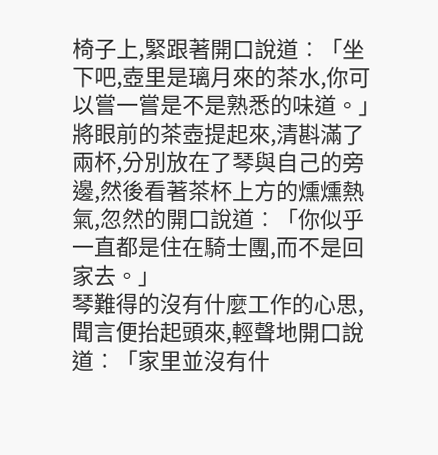椅子上,緊跟著開口說道︰「坐下吧,壺里是璃月來的茶水,你可以嘗一嘗是不是熟悉的味道。」
將眼前的茶壺提起來,清斟滿了兩杯,分別放在了琴與自己的旁邊,然後看著茶杯上方的燻燻熱氣,忽然的開口說道︰「你似乎一直都是住在騎士團,而不是回家去。」
琴難得的沒有什麼工作的心思,聞言便抬起頭來,輕聲地開口說道︰「家里並沒有什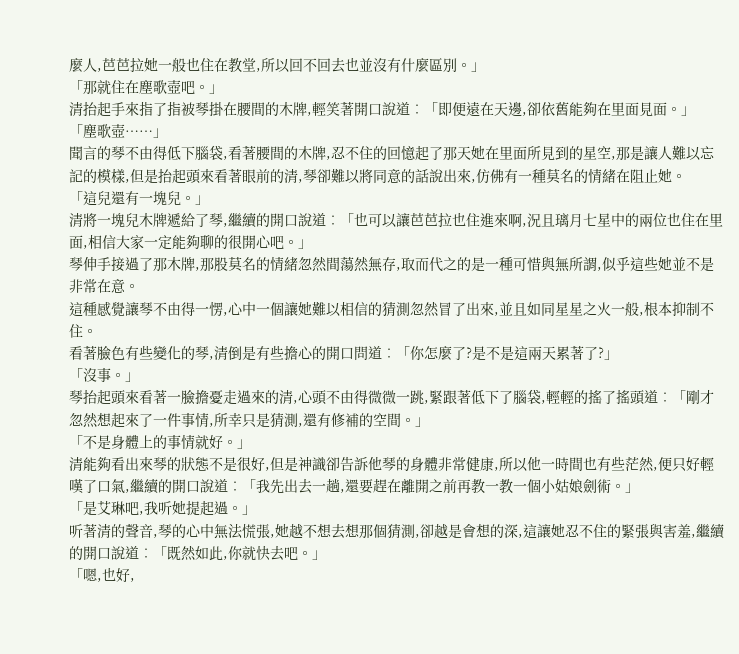麼人,芭芭拉她一般也住在教堂,所以回不回去也並沒有什麼區別。」
「那就住在塵歌壺吧。」
清抬起手來指了指被琴掛在腰間的木牌,輕笑著開口說道︰「即便遠在天邊,卻依舊能夠在里面見面。」
「塵歌壺……」
聞言的琴不由得低下腦袋,看著腰間的木牌,忍不住的回憶起了那天她在里面所見到的星空,那是讓人難以忘記的模樣,但是抬起頭來看著眼前的清,琴卻難以將同意的話說出來,仿佛有一種莫名的情緒在阻止她。
「這兒還有一塊兒。」
清將一塊兒木牌遞給了琴,繼續的開口說道︰「也可以讓芭芭拉也住進來啊,況且璃月七星中的兩位也住在里面,相信大家一定能夠聊的很開心吧。」
琴伸手接過了那木牌,那股莫名的情緒忽然間蕩然無存,取而代之的是一種可惜與無所謂,似乎這些她並不是非常在意。
這種感覺讓琴不由得一愣,心中一個讓她難以相信的猜測忽然冒了出來,並且如同星星之火一般,根本抑制不住。
看著臉色有些變化的琴,清倒是有些擔心的開口問道︰「你怎麼了?是不是這兩天累著了?」
「沒事。」
琴抬起頭來看著一臉擔憂走過來的清,心頭不由得微微一跳,緊跟著低下了腦袋,輕輕的搖了搖頭道︰「剛才忽然想起來了一件事情,所幸只是猜測,還有修補的空間。」
「不是身體上的事情就好。」
清能夠看出來琴的狀態不是很好,但是神識卻告訴他琴的身體非常健康,所以他一時間也有些茫然,便只好輕嘆了口氣,繼續的開口說道︰「我先出去一趟,還要趕在離開之前再教一教一個小姑娘劍術。」
「是艾琳吧,我听她提起過。」
听著清的聲音,琴的心中無法慌張,她越不想去想那個猜測,卻越是會想的深,這讓她忍不住的緊張與害羞,繼續的開口說道︰「既然如此,你就快去吧。」
「嗯,也好,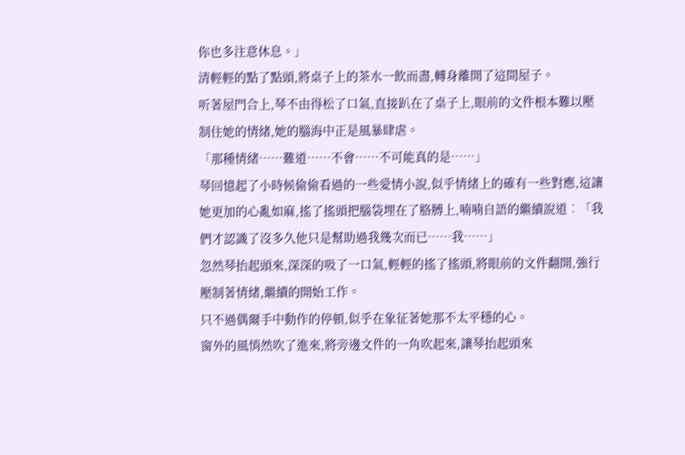你也多注意休息。」
清輕輕的點了點頭,將桌子上的茶水一飲而盡,轉身離開了這間屋子。
听著屋門合上,琴不由得松了口氣,直接趴在了桌子上,眼前的文件根本難以壓制住她的情緒,她的腦海中正是風暴肆虐。
「那種情緒……難道……不會……不可能真的是……」
琴回憶起了小時候偷偷看過的一些愛情小說,似乎情緒上的確有一些對應,這讓她更加的心亂如麻,搖了搖頭把腦袋埋在了胳膊上,喃喃自語的繼續說道︰「我們才認識了沒多久他只是幫助過我幾次而已……我……」
忽然琴抬起頭來,深深的吸了一口氣,輕輕的搖了搖頭,將眼前的文件翻開,強行壓制著情緒,繼續的開始工作。
只不過偶爾手中動作的停頓,似乎在象征著她那不太平穩的心。
窗外的風悄然吹了進來,將旁邊文件的一角吹起來,讓琴抬起頭來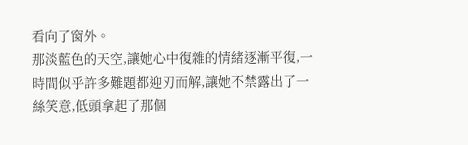看向了窗外。
那淡藍色的天空,讓她心中復雜的情緒逐漸平復,一時間似乎許多難題都迎刃而解,讓她不禁露出了一絲笑意,低頭拿起了那個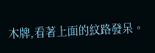木牌,看著上面的紋路發呆。